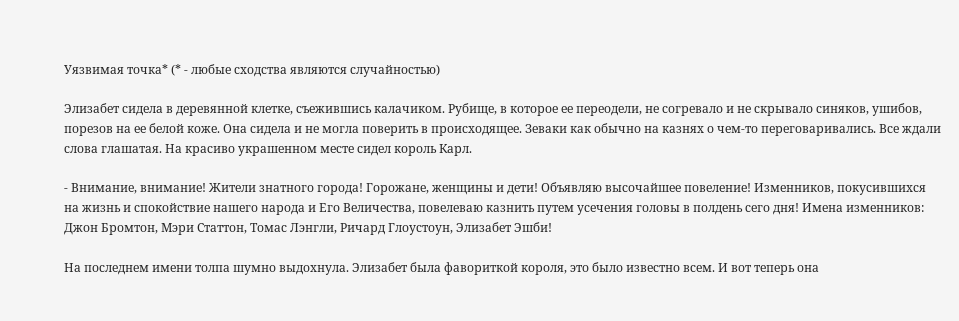Уязвимая точка* (* - любые сходства являются случайностью)

Элизабет сидела в деревянной клетке, съежившись калачиком. Рубище, в которое ее переодели, не согревало и не скрывало синяков, ушибов, порезов на ее белой коже. Она сидела и не могла поверить в происходящее. Зеваки как обычно на казнях о чем-то переговаривались. Все ждали слова глашатая. На красиво украшенном месте сидел король Карл.

- Внимание, внимание! Жители знатного города! Горожане, женщины и дети! Объявляю высочайшее повеление! Изменников, покусившихся на жизнь и спокойствие нашего народа и Его Величества, повелеваю казнить путем усечения головы в полдень сего дня! Имена изменников: Джон Бромтон, Мэри Статтон, Томас Лэнгли, Ричард Глоустоун, Элизабет Эшби!

На последнем имени толпа шумно выдохнула. Элизабет была фавориткой короля, это было известно всем. И вот теперь она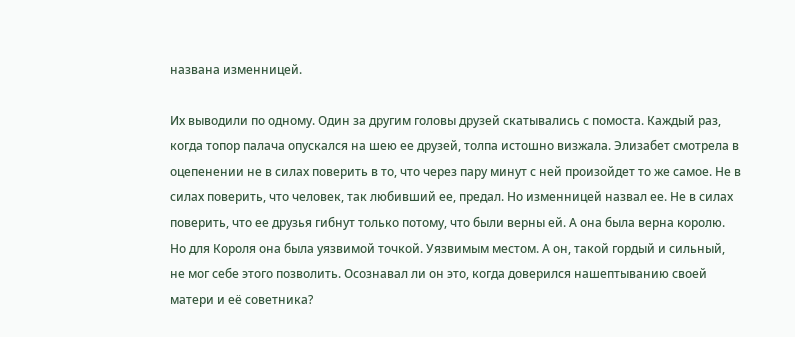названа изменницей.

Их выводили по одному. Один за другим головы друзей скатывались с помоста. Каждый раз, когда топор палача опускался на шею ее друзей, толпа истошно визжала. Элизабет смотрела в оцепенении не в силах поверить в то, что через пару минут с ней произойдет то же самое. Не в силах поверить, что человек, так любивший ее, предал. Но изменницей назвал ее. Не в силах поверить, что ее друзья гибнут только потому, что были верны ей. А она была верна королю. Но для Короля она была уязвимой точкой. Уязвимым местом. А он, такой гордый и сильный, не мог себе этого позволить. Осознавал ли он это, когда доверился нашептыванию своей матери и её советника?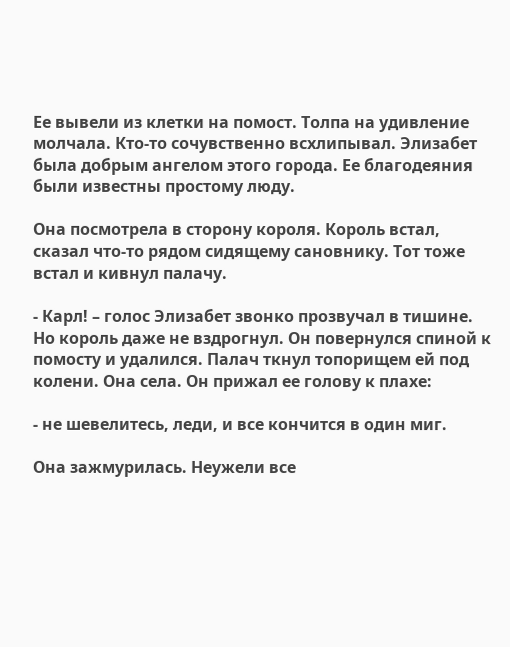Ее вывели из клетки на помост. Толпа на удивление молчала. Кто-то сочувственно всхлипывал. Элизабет была добрым ангелом этого города. Ее благодеяния были известны простому люду.

Она посмотрела в сторону короля. Король встал, сказал что-то рядом сидящему сановнику. Тот тоже встал и кивнул палачу.

- Карл! – голос Элизабет звонко прозвучал в тишине. Но король даже не вздрогнул. Он повернулся спиной к помосту и удалился. Палач ткнул топорищем ей под колени. Она села. Он прижал ее голову к плахе:

- не шевелитесь, леди, и все кончится в один миг.

Она зажмурилась. Неужели все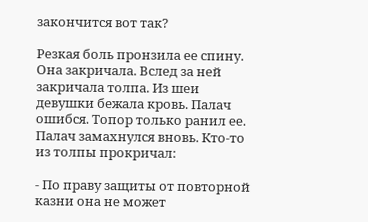закончится вот так?

Резкая боль пронзила ее спину. Она закричала. Вслед за ней закричала толпа. Из шеи девушки бежала кровь. Палач ошибся. Топор только ранил ее. Палач замахнулся вновь. Кто-то из толпы прокричал:

- По праву защиты от повторной казни она не может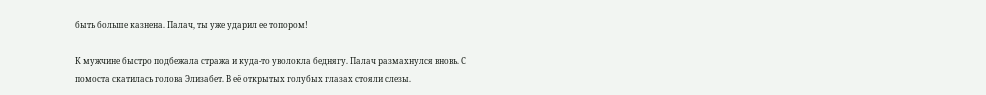быть больше казнена. Палач, ты уже ударил ее топором!

К мужчине быстро подбежала стража и куда-то уволокла беднягу. Палач размахнулся вновь. С помоста скатилась голова Элизабет. В её открытых голубых глазах стояли слезы.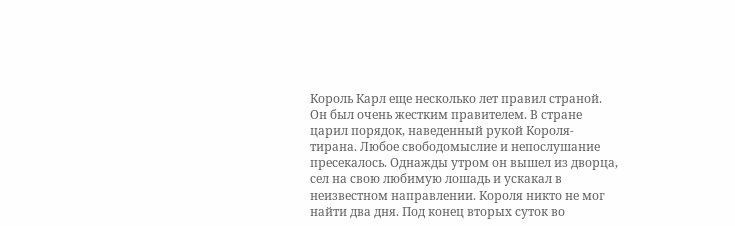Король Карл еще несколько лет правил страной. Он был очень жестким правителем. В стране царил порядок, наведенный рукой Короля-тирана. Любое свободомыслие и непослушание пресекалось. Однажды утром он вышел из дворца, сел на свою любимую лошадь и ускакал в неизвестном направлении. Короля никто не мог найти два дня. Под конец вторых суток во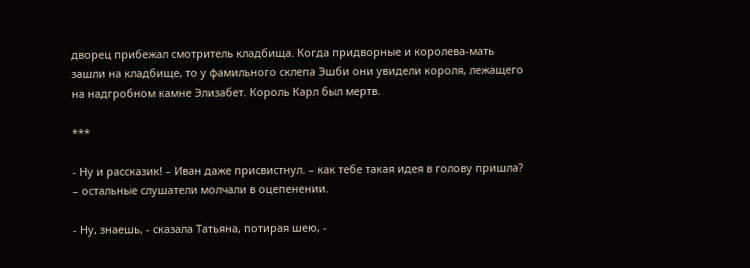дворец прибежал смотритель кладбища. Когда придворные и королева-мать зашли на кладбище, то у фамильного склепа Эшби они увидели короля, лежащего на надгробном камне Элизабет. Король Карл был мертв.

***

- Ну и рассказик! – Иван даже присвистнул. – как тебе такая идея в голову пришла? – остальные слушатели молчали в оцепенении.

- Ну, знаешь, - сказала Татьяна, потирая шею, -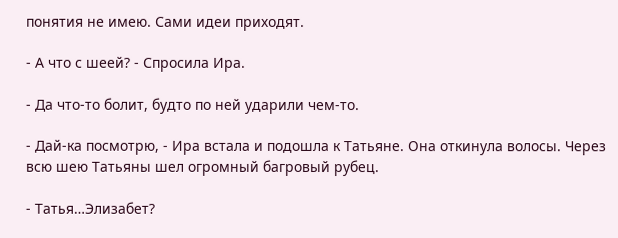понятия не имею. Сами идеи приходят.

- А что с шеей? - Спросила Ира.

- Да что-то болит, будто по ней ударили чем-то.

- Дай-ка посмотрю, - Ира встала и подошла к Татьяне. Она откинула волосы. Через всю шею Татьяны шел огромный багровый рубец.

- Татья…Элизабет?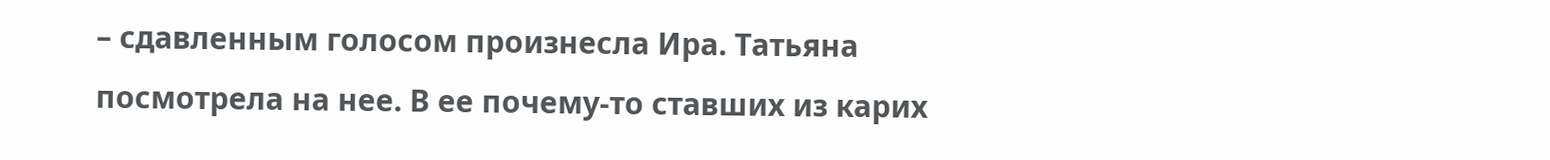– сдавленным голосом произнесла Ира. Татьяна посмотрела на нее. В ее почему-то ставших из карих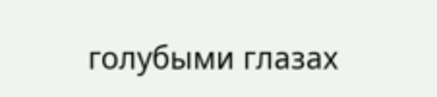голубыми глазах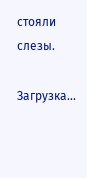стояли слезы.

Загрузка...